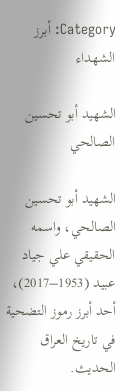Category: أبرز الشهداء

الشهيد أبو تحسين الصالحي

الشهيد أبو تحسين الصالحي، واسمه الحقيقي علي جياد عبيد (1953–2017)، أحد أبرز رموز التضحية في تاريخ العراق الحديث.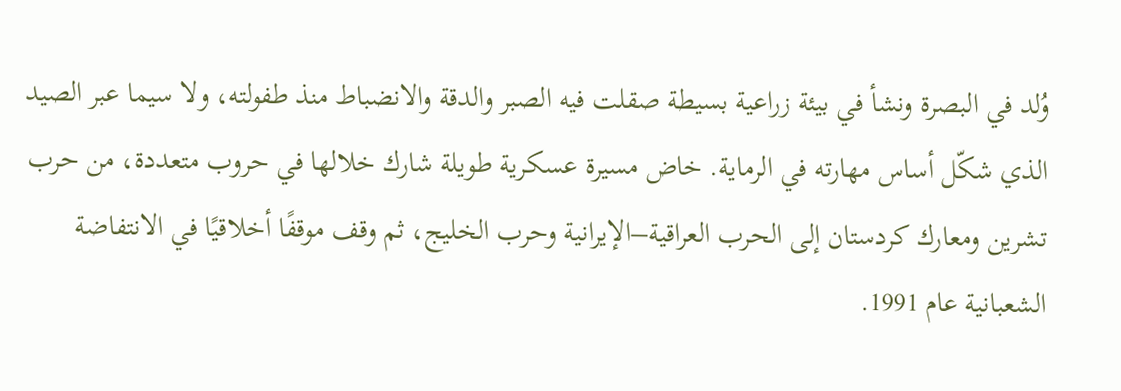وُلد في البصرة ونشأ في بيئة زراعية بسيطة صقلت فيه الصبر والدقة والانضباط منذ طفولته، ولا سيما عبر الصيد الذي شكّل أساس مهارته في الرماية. خاض مسيرة عسكرية طويلة شارك خلالها في حروب متعددة، من حرب تشرين ومعارك كردستان إلى الحرب العراقية–الإيرانية وحرب الخليج، ثم وقف موقفًا أخلاقيًا في الانتفاضة الشعبانية عام 1991.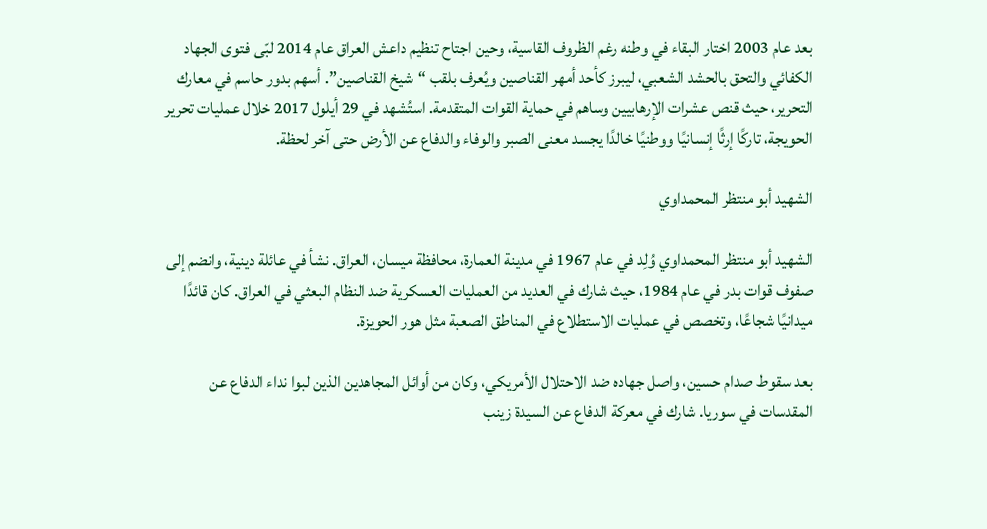بعد عام 2003 اختار البقاء في وطنه رغم الظروف القاسية، وحين اجتاح تنظيم داعش العراق عام 2014 لبّى فتوى الجهاد الكفائي والتحق بالحشد الشعبي، ليبرز كأحد أمهر القناصين ويُعرف بلقب “شيخ القناصين”. أسهم بدور حاسم في معارك التحرير، حيث قنص عشرات الإرهابيين وساهم في حماية القوات المتقدمة. استُشهد في 29 أيلول 2017 خلال عمليات تحرير الحويجة، تاركًا إرثًا إنسانيًا ووطنيًا خالدًا يجسد معنى الصبر والوفاء والدفاع عن الأرض حتى آخر لحظة.

الشهيد أبو منتظر المحمداوي

الشهيد أبو منتظر المحمداوي وُلِد في عام 1967 في مدينة العمارة، محافظة ميسان، العراق. نشأ في عائلة دينية، وانضم إلى صفوف قوات بدر في عام 1984، حيث شارك في العديد من العمليات العسكرية ضد النظام البعثي في العراق. كان قائدًا ميدانيًا شجاعًا، وتخصص في عمليات الاستطلاع في المناطق الصعبة مثل هور الحويزة.

بعد سقوط صدام حسين، واصل جهاده ضد الاحتلال الأمريكي، وكان من أوائل المجاهدين الذين لبوا نداء الدفاع عن المقدسات في سوريا. شارك في معركة الدفاع عن السيدة زينب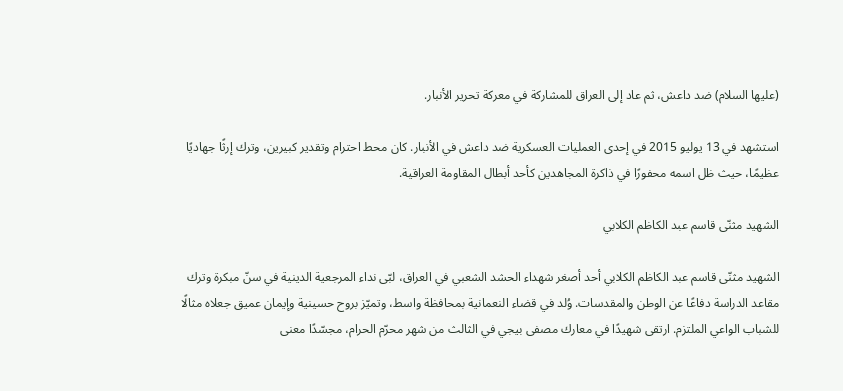(عليها السلام) ضد داعش، ثم عاد إلى العراق للمشاركة في معركة تحرير الأنبار.

استشهد في 13 يوليو 2015 في إحدى العمليات العسكرية ضد داعش في الأنبار. كان محط احترام وتقدير كبيرين، وترك إرثًا جهاديًا عظيمًا، حيث ظل اسمه محفورًا في ذاكرة المجاهدين كأحد أبطال المقاومة العراقية.

الشهيد مثنّى قاسم عبد الكاظم الكلابي

الشهيد مثنّى قاسم عبد الكاظم الكلابي أحد أصغر شهداء الحشد الشعبي في العراق، لبّى نداء المرجعية الدينية في سنّ مبكرة وترك مقاعد الدراسة دفاعًا عن الوطن والمقدسات. وُلد في قضاء النعمانية بمحافظة واسط، وتميّز بروح حسينية وإيمان عميق جعلاه مثالًا للشباب الواعي الملتزم. ارتقى شهيدًا في معارك مصفى بيجي في الثالث من شهر محرّم الحرام، مجسّدًا معنى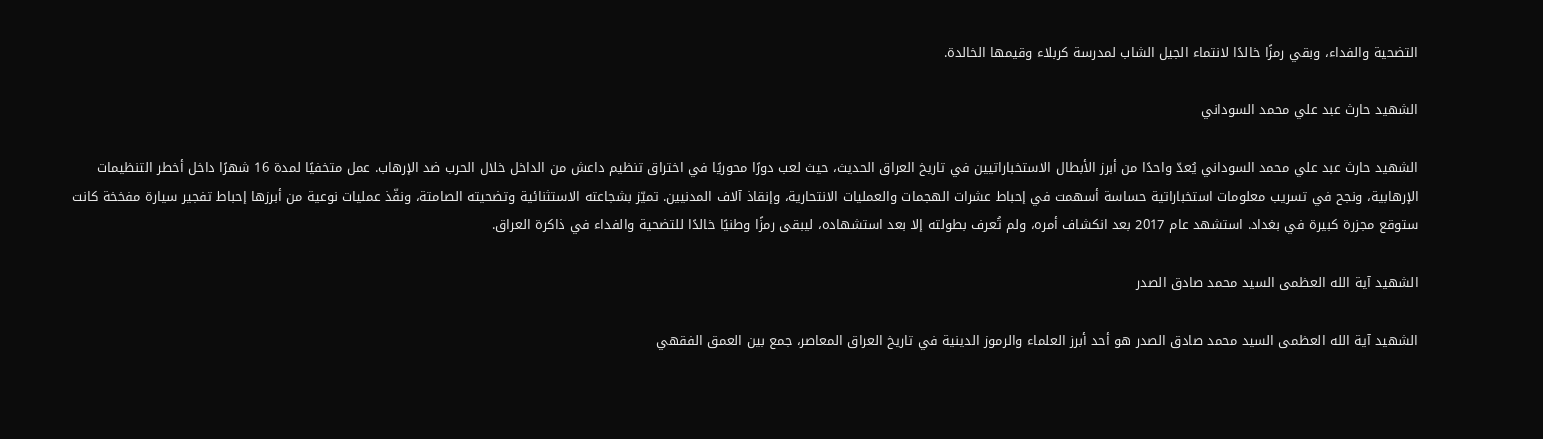التضحية والفداء، وبقي رمزًا خالدًا لانتماء الجيل الشاب لمدرسة كربلاء وقيمها الخالدة.

الشهيد حارث عبد علي محمد السوداني

الشهيد حارث عبد علي محمد السوداني يُعدّ واحدًا من أبرز الأبطال الاستخباراتيين في تاريخ العراق الحديث، حيث لعب دورًا محوريًا في اختراق تنظيم داعش من الداخل خلال الحرب ضد الإرهاب. عمل متخفيًا لمدة 16 شهرًا داخل أخطر التنظيمات الإرهابية، ونجح في تسريب معلومات استخباراتية حساسة أسهمت في إحباط عشرات الهجمات والعمليات الانتحارية، وإنقاذ آلاف المدنيين. تميّز بشجاعته الاستثنائية وتضحيته الصامتة، ونفّذ عمليات نوعية من أبرزها إحباط تفجير سيارة مفخخة كانت ستوقع مجزرة كبيرة في بغداد. استشهد عام 2017 بعد انكشاف أمره، ولم تُعرف بطولته إلا بعد استشهاده، ليبقى رمزًا وطنيًا خالدًا للتضحية والفداء في ذاكرة العراق.

الشهيد آية الله العظمى السيد محمد صادق الصدر

الشهيد آية الله العظمى السيد محمد صادق الصدر هو أحد أبرز العلماء والرموز الدينية في تاريخ العراق المعاصر، جمع بين العمق الفقهي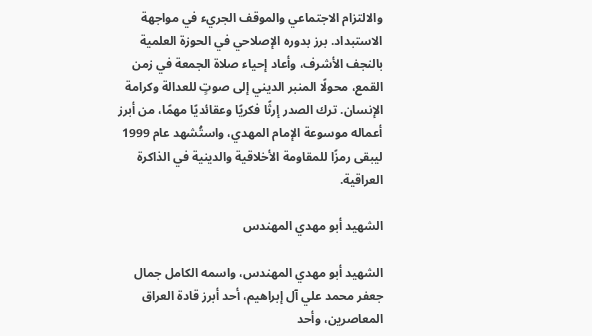والالتزام الاجتماعي والموقف الجريء في مواجهة الاستبداد. برز بدوره الإصلاحي في الحوزة العلمية بالنجف الأشرف، وأعاد إحياء صلاة الجمعة في زمن القمع، محولًا المنبر الديني إلى صوتٍ للعدالة وكرامة الإنسان. ترك الصدر إرثًا فكريًا وعقائديًا مهمًا، من أبرز أعماله موسوعة الإمام المهدي، واستُشهد عام 1999 ليبقى رمزًا للمقاومة الأخلاقية والدينية في الذاكرة العراقية.

الشهيد أبو مهدي المهندس

الشهيد أبو مهدي المهندس، واسمه الكامل جمال جعفر محمد علي آل إبراهيم، أحد أبرز قادة العراق المعاصرين، وأحد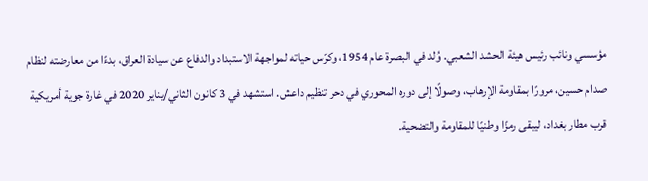مؤسسي ونائب رئيس هيئة الحشد الشعبي. وُلد في البصرة عام 1954، وكرّس حياته لمواجهة الاستبداد والدفاع عن سيادة العراق، بدءًا من معارضته لنظام صدام حسين، مرورًا بمقاومة الإرهاب، وصولًا إلى دوره المحوري في دحر تنظيم داعش. استشهد في 3 كانون الثاني/يناير 2020 في غارة جوية أمريكية قرب مطار بغداد، ليبقى رمزًا وطنيًا للمقاومة والتضحية.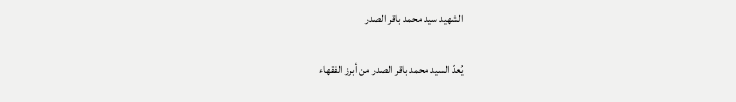الشهيد سيد محمد باقر الصدر

يُعدّ السيد محمد باقر الصدر من أبرز الفقهاء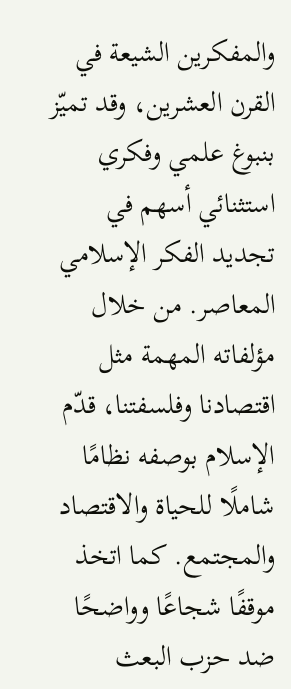والمفكرين الشيعة في القرن العشرين، وقد تميّز بنبوغ علمي وفكري استثنائي أسهم في تجديد الفكر الإسلامي المعاصر. من خلال مؤلفاته المهمة مثل اقتصادنا وفلسفتنا، قدّم الإسلام بوصفه نظامًا شاملًا للحياة والاقتصاد والمجتمع. كما اتخذ موقفًا شجاعًا وواضحًا ضد حزب البعث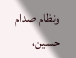ونظام صدام حسين،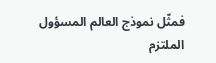فمثّل نموذج العالم المسؤول الملتزم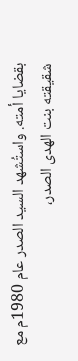بقضايا أمته. واستُشهد السيد الصدر عام 1980م مع شقيقته بنت الهدى الصدر،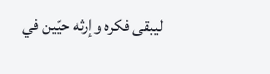ليبقى فكره وإرثه حيّين في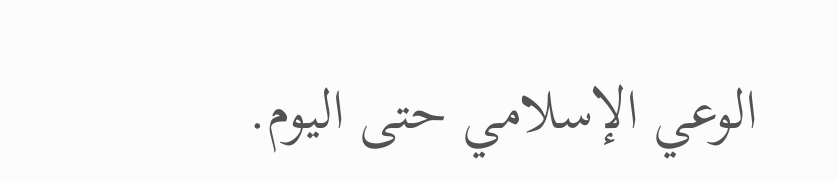الوعي الإسلامي حتى اليوم.